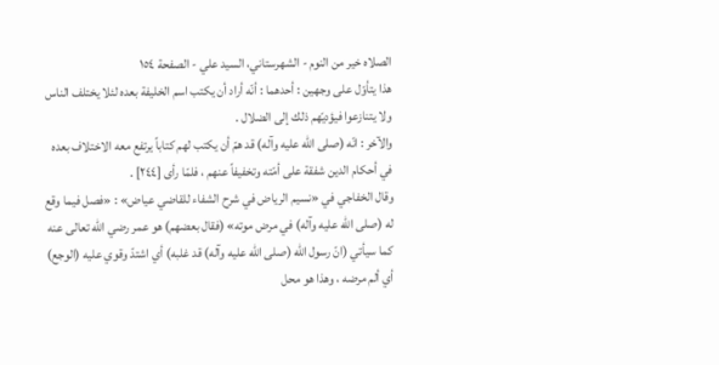الصلاه خیر من النوم - الشهرستاني، السيد علي - الصفحة ١٥٤
هذا يتأوّل على وجهين : أحدهما : أنّه أراد أن يكتب اسم الخليفة بعده لئلا يختلف الناس ولا يتنازعوا فيؤديّهم ذلك إلى الضلال .
والآخر : انّه (صلى الله عليه وآله) قد همّ أن يكتب لهم كتاباً يرتفع معه الاختلاف بعده في أحكام الدين شفقة على أمّته وتخفيفاً عنهم ، فلمّا رأى [٢٤٤] .
وقال الخفاجي في «نسيم الرياض في شرح الشفاء للقاضي عياض» : «فصل فيما وقع له (صلى الله عليه وآله) في مرض موته» (فقال بعضهم) هو عمر رضي الله تعالى عنه كما سيأتي (انّ رسول الله (صلى الله عليه وآله) قد غلبه) أي اشتدّ وقوي عليه (الوجع) أي ألم مرضه ، وهذا هو محل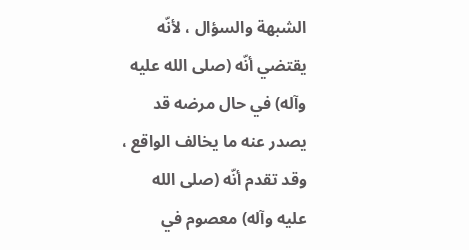الشبهة والسؤال ، لأنّه يقتضي أنّه (صلى الله عليه وآله) في حال مرضه قد يصدر عنه ما يخالف الواقع ، وقد تقدم أنّه (صلى الله عليه وآله) معصوم في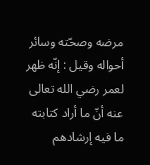مرضه وصحّته وسائر أحواله وقيل : إنّه ظهر لعمر رضي الله تعالى عنه أنّ ما أراد كتابته ما فيه إرشادهم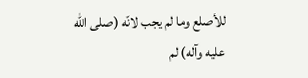للأصلع وما لم يجب لانّه (صلى الله عليه وآله) لم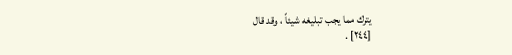يترك مما يجب تبليغه شيئاً ، وقد قال
[٢٤٤] .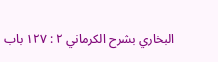البخاري بشرح الكرماني ٢ : ١٢٧ باب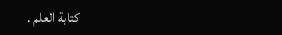كتابة العلم .